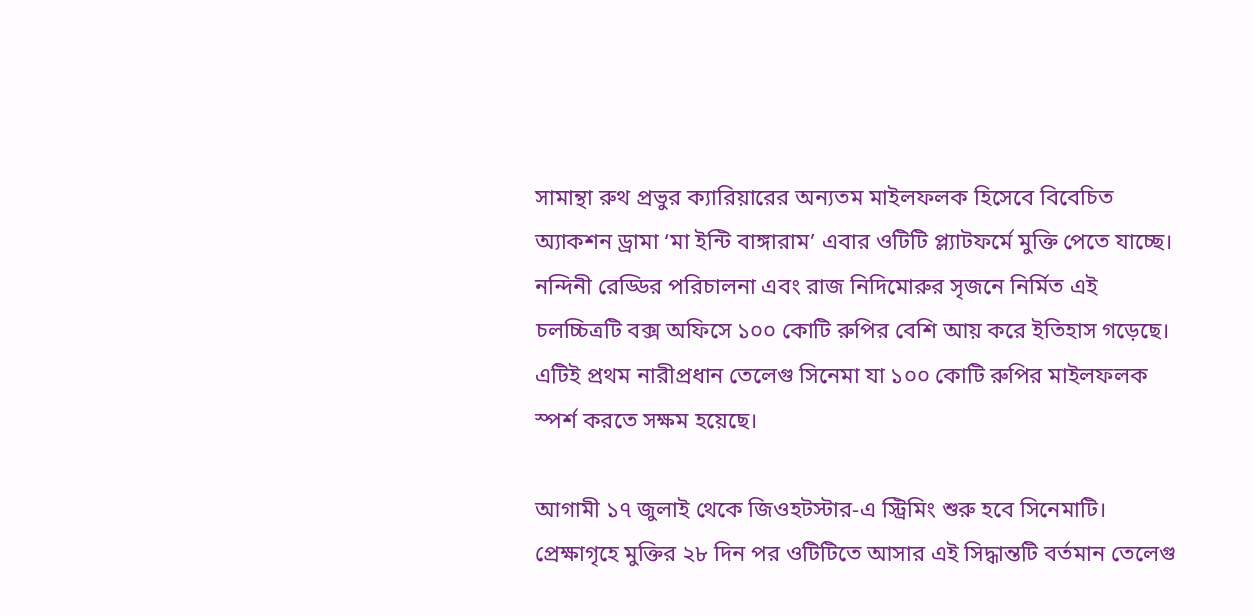সামান্থা রুথ প্রভুর ক্যারিয়ারের অন্যতম মাইলফলক হিসেবে বিবেচিত অ্যাকশন ড্রামা ‘মা ইন্টি বাঙ্গারাম’ এবার ওটিটি প্ল্যাটফর্মে মুক্তি পেতে যাচ্ছে। নন্দিনী রেড্ডির পরিচালনা এবং রাজ নিদিমোরুর সৃজনে নির্মিত এই চলচ্চিত্রটি বক্স অফিসে ১০০ কোটি রুপির বেশি আয় করে ইতিহাস গড়েছে। এটিই প্রথম নারীপ্রধান তেলেগু সিনেমা যা ১০০ কোটি রুপির মাইলফলক স্পর্শ করতে সক্ষম হয়েছে।

আগামী ১৭ জুলাই থেকে জিওহটস্টার-এ স্ট্রিমিং শুরু হবে সিনেমাটি। প্রেক্ষাগৃহে মুক্তির ২৮ দিন পর ওটিটিতে আসার এই সিদ্ধান্তটি বর্তমান তেলেগু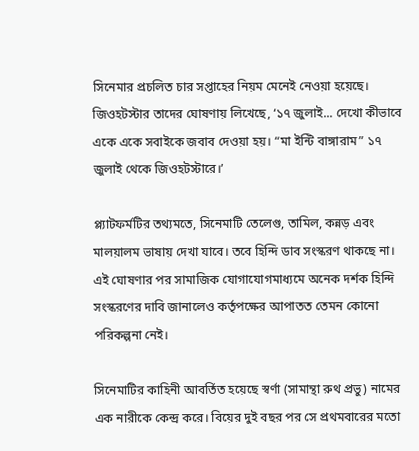সিনেমার প্রচলিত চার সপ্তাহের নিয়ম মেনেই নেওয়া হয়েছে। জিওহটস্টার তাদের ঘোষণায় লিখেছে, ‘১৭ জুলাই... দেখো কীভাবে একে একে সবাইকে জবাব দেওয়া হয়। “মা ইন্টি বাঙ্গারাম” ১৭ জুলাই থেকে জিওহটস্টারে।’

প্ল্যাটফর্মটির তথ্যমতে, সিনেমাটি তেলেগু, তামিল, কন্নড় এবং মালয়ালম ভাষায় দেখা যাবে। তবে হিন্দি ডাব সংস্করণ থাকছে না। এই ঘোষণার পর সামাজিক যোগাযোগমাধ্যমে অনেক দর্শক হিন্দি সংস্করণের দাবি জানালেও কর্তৃপক্ষের আপাতত তেমন কোনো পরিকল্পনা নেই।

সিনেমাটির কাহিনী আবর্তিত হয়েছে স্বর্ণা (সামান্থা রুথ প্রভু) নামের এক নারীকে কেন্দ্র করে। বিয়ের দুই বছর পর সে প্রথমবারের মতো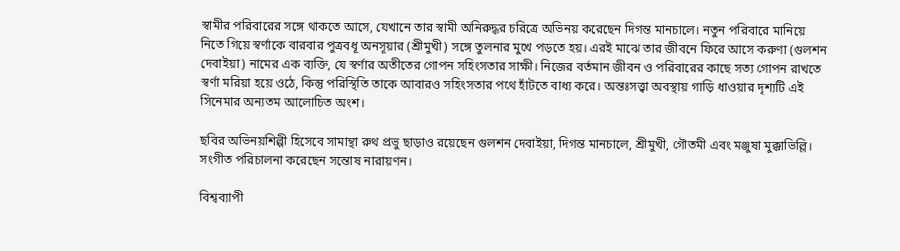স্বামীর পরিবারের সঙ্গে থাকতে আসে, যেখানে তার স্বামী অনিরুদ্ধর চরিত্রে অভিনয় করেছেন দিগন্ত মানচালে। নতুন পরিবারে মানিয়ে নিতে গিয়ে স্বর্ণাকে বারবার পুত্রবধূ অনসূয়ার (শ্রীমুখী) সঙ্গে তুলনার মুখে পড়তে হয়। এরই মাঝে তার জীবনে ফিরে আসে করুণা (গুলশন দেবাইয়া) নামের এক ব্যক্তি, যে স্বর্ণার অতীতের গোপন সহিংসতার সাক্ষী। নিজের বর্তমান জীবন ও পরিবারের কাছে সত্য গোপন রাখতে স্বর্ণা মরিয়া হয়ে ওঠে, কিন্তু পরিস্থিতি তাকে আবারও সহিংসতার পথে হাঁটতে বাধ্য করে। অন্তঃসত্ত্বা অবস্থায় গাড়ি ধাওয়ার দৃশ্যটি এই সিনেমার অন্যতম আলোচিত অংশ।

ছবির অভিনয়শিল্পী হিসেবে সামান্থা রুথ প্রভু ছাড়াও রয়েছেন গুলশন দেবাইয়া, দিগন্ত মানচালে, শ্রীমুখী, গৌতমী এবং মঞ্জুষা মুক্কাভিল্লি। সংগীত পরিচালনা করেছেন সন্তোষ নারায়ণন।

বিশ্বব্যাপী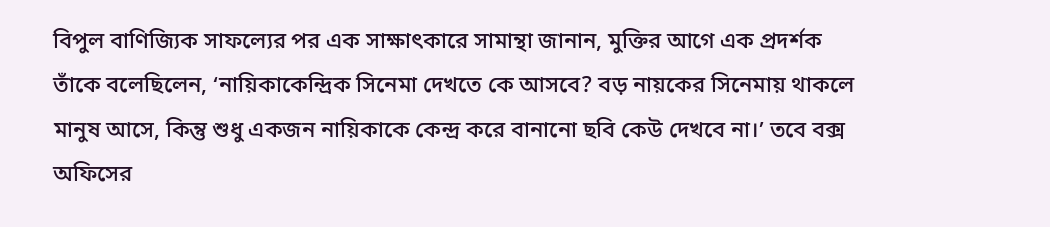বিপুল বাণিজ্যিক সাফল্যের পর এক সাক্ষাৎকারে সামান্থা জানান, মুক্তির আগে এক প্রদর্শক তাঁকে বলেছিলেন, ‘নায়িকাকেন্দ্রিক সিনেমা দেখতে কে আসবে? বড় নায়কের সিনেমায় থাকলে মানুষ আসে, কিন্তু শুধু একজন নায়িকাকে কেন্দ্র করে বানানো ছবি কেউ দেখবে না।’ তবে বক্স অফিসের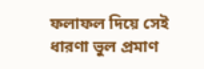ফলাফল দিয়ে সেই ধারণা ভুল প্রমাণ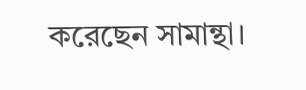করেছেন সামান্থা।